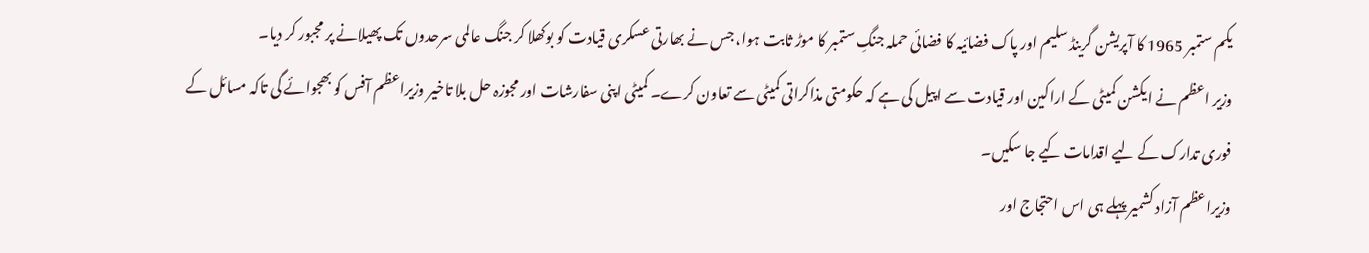یکم ستمبر 1965 کا آپریشن گرینڈ سلیم اور پاک فضائیہ کا فضائی حملہ جنگِ ستمبر کا موڑ ثابت ہوا، جس نے بھارتی عسکری قیادت کو بوکھلا کر جنگ عالمی سرحدوں تک پھیلانے پر مجبور کر دیا۔
وزیر اعظم نے ایکشن کمیٹی کے اراکین اور قیادت سے اپیل کی ہے کہ حکومتی مذاکراتی کمیٹی سے تعاون کرے۔ کمیٹی اپنی سفارشات اور مجوزہ حل بلا تاخیر وزیراعظم آفس کو بھجوائے گی تاکہ مسائل کے فوری تدارک کے لیے اقدامات کیے جا سکیں۔
وزیراعظم آزاد کشمیر پہلے ہی اس احتجاج اور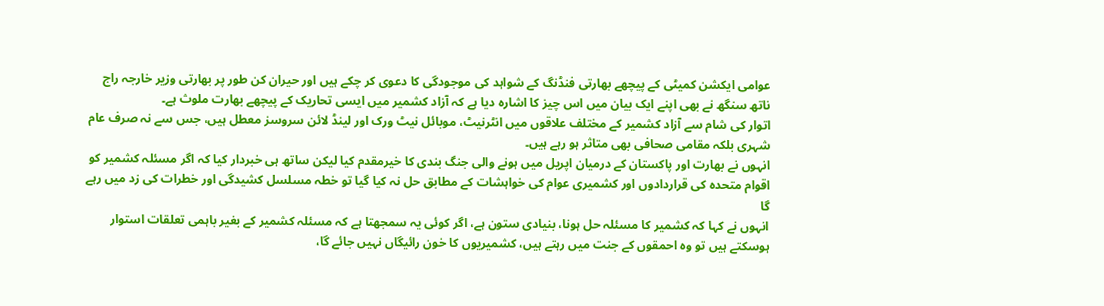عوامی ایکشن کمیٹی کے پیچھے بھارتی فنڈنگ کے شواہد کی موجودگی کا دعوی کر چکے ہیں اور حیران کن طور پر بھارتی وزیر خارجہ راج ناتھ سنگھ نے بھی اپنے ایک بیان میں اس چیز کا اشارہ دیا ہے کہ آزاد کشمیر میں ایسی تحاریک کے پیچھے بھارت ملوث ہے۔
اتوار کی شام سے آزاد کشمیر کے مختلف علاقوں میں انٹرنیٹ، موبائل نیٹ ورک اور لینڈ لائن سروسز معطل ہیں، جس سے نہ صرف عام شہری بلکہ مقامی صحافی بھی متاثر ہو رہے ہیں۔
انہوں نے بھارت اور پاکستان کے درمیان اپریل میں ہونے والی جنگ بندی کا خیرمقدم کیا لیکن ساتھ ہی خبردار کیا کہ اگر مسئلہ کشمیر کو اقوام متحدہ کی قراردادوں اور کشمیری عوام کی خواہشات کے مطابق حل نہ کیا گیا تو خطہ مسلسل کشیدگی اور خطرات کی زد میں رہے گا
انہوں نے کہا کہ کشمیر کا مسئلہ حل ہونا، بنیادی ستون ہے، اگر کوئی یہ سمجھتا ہے کہ مسئلہ کشمیر کے بغیر باہمی تعلقات استوار ہوسکتے ہیں تو وہ احمقوں کے جنت میں رہتے ہیں، کشمیریوں کا خون رائیگاں نہیں جائے گا،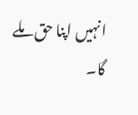انہیں اپنا حق ملے گا۔